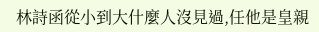林詩函從小到大什麼人沒見過,任他是皇親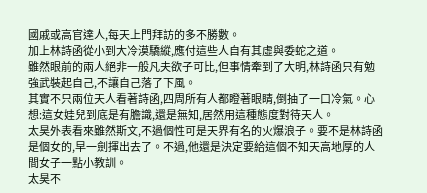國戚或高官達人,每天上門拜訪的多不勝數。
加上林詩函從小到大冷漠驕縱,應付這些人自有其虛與委蛇之道。
雖然眼前的兩人絕非一般凡夫欲子可比,但事情牽到了大明,林詩函只有勉強武裝起自己,不讓自己落了下風。
其實不只兩位天人看著詩函,四周所有人都瞪著眼睛,倒抽了一口冷氣。心想:這女娃兒到底是有膽識,還是無知,居然用這種態度對待天人。
太昊外表看來雖然斯文,不過個性可是天界有名的火爆浪子。要不是林詩函是個女的,早一劍揮出去了。不過,他還是決定要給這個不知天高地厚的人間女子一點小教訓。
太昊不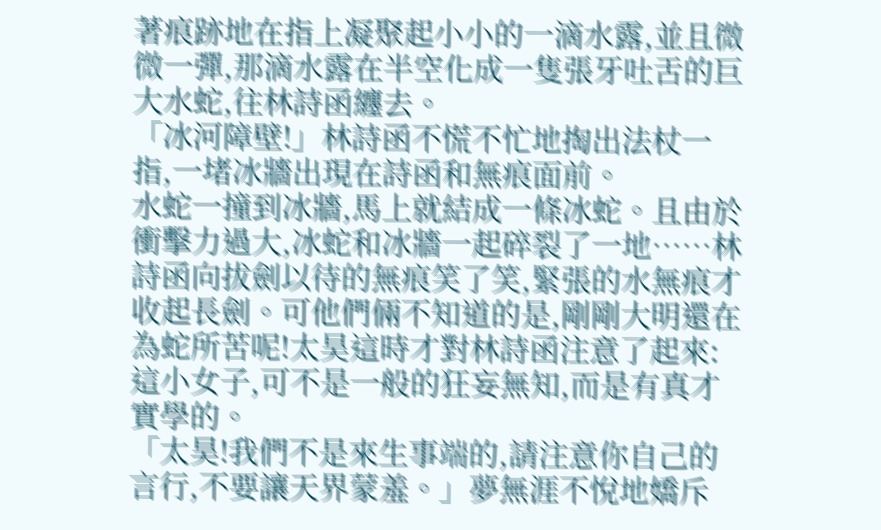著痕跡地在指上凝聚起小小的一滴水露,並且微微一彈,那滴水露在半空化成一隻張牙吐舌的巨大水蛇,往林詩函纏去。
「冰河障壁!」林詩函不慌不忙地掏出法杖一指,一堵冰牆出現在詩函和無痕面前。
水蛇一撞到冰牆,馬上就結成一條冰蛇。且由於衝擊力過大,冰蛇和冰牆一起碎裂了一地……林詩函向拔劍以待的無痕笑了笑,緊張的水無痕才收起長劍。可他們倆不知道的是,剛剛大明還在為蛇所苦呢!太昊這時才對林詩函注意了起來:這小女子,可不是一般的狂妄無知,而是有真才實學的。
「太昊!我們不是來生事端的,請注意你自己的言行,不要讓天界蒙羞。」夢無涯不悅地嬌斥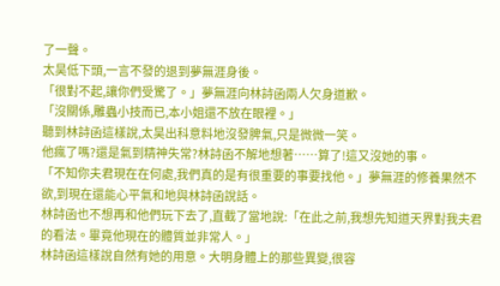了一聲。
太昊低下頭,一言不發的退到夢無涯身後。
「很對不起,讓你們受驚了。」夢無涯向林詩函兩人欠身道歉。
「沒關係,雕蟲小技而已,本小姐還不放在眼裡。」
聽到林詩函這樣說,太昊出科意料地沒發脾氣,只是微微一笑。
他瘋了嗎?還是氣到精神失常?林詩函不解地想著……算了!這又沒她的事。
「不知你夫君現在在何處,我們真的是有很重要的事要找他。」夢無涯的修養果然不欲,到現在還能心平氣和地與林詩函說話。
林詩函也不想再和他們玩下去了,直截了當地說:「在此之前,我想先知道天界對我夫君的看法。畢竟他現在的體質並非常人。」
林詩函這樣說自然有她的用意。大明身體上的那些異變,很容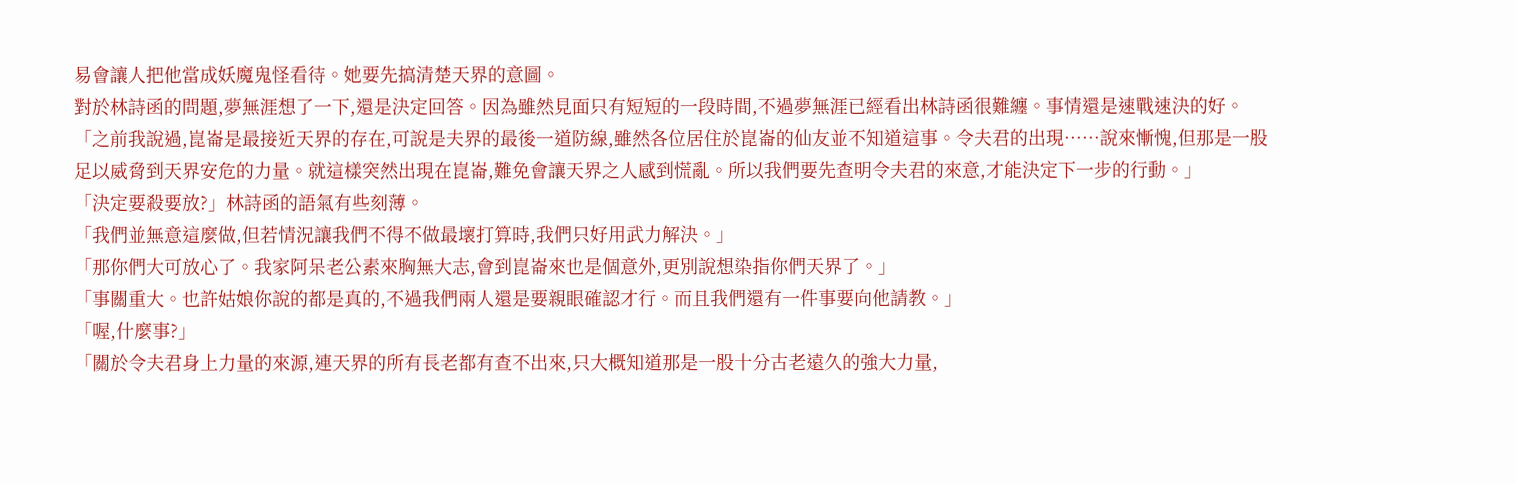易會讓人把他當成妖魔鬼怪看待。她要先搞清楚天界的意圖。
對於林詩函的問題,夢無涯想了一下,還是決定回答。因為雖然見面只有短短的一段時間,不過夢無涯已經看出林詩函很難纏。事情還是速戰速決的好。
「之前我說過,崑崙是最接近天界的存在,可說是夫界的最後一道防線,雖然各位居住於崑崙的仙友並不知道這事。令夫君的出現……說來慚愧,但那是一股足以威脅到天界安危的力量。就這樣突然出現在崑崙,難免會讓天界之人感到慌亂。所以我們要先查明令夫君的來意,才能決定下一步的行動。」
「決定要殺要放?」林詩函的語氣有些刻薄。
「我們並無意這麼做,但若情況讓我們不得不做最壞打算時,我們只好用武力解決。」
「那你們大可放心了。我家阿呆老公素來胸無大志,會到崑崙來也是個意外,更別說想染指你們天界了。」
「事關重大。也許姑娘你說的都是真的,不過我們兩人還是要親眼確認才行。而且我們還有一件事要向他請教。」
「喔,什麼事?」
「關於令夫君身上力量的來源,連天界的所有長老都有查不出來,只大概知道那是一股十分古老遠久的強大力量,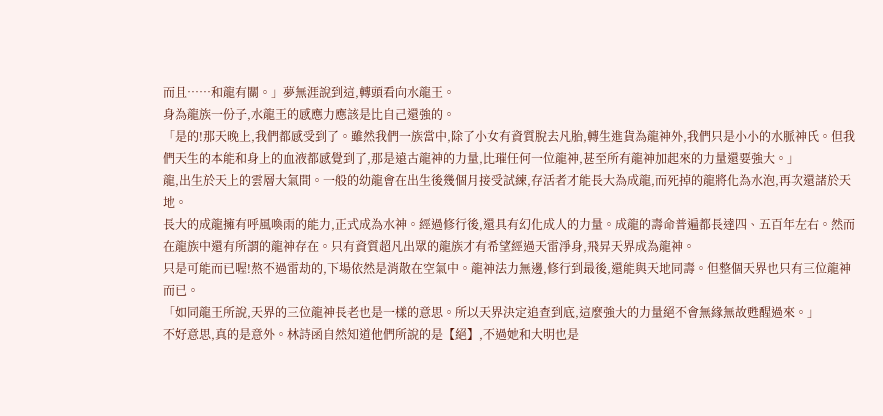而且……和龍有關。」夢無涯說到這,轉頭看向水龍王。
身為龍族一份子,水龍王的感應力應該是比自己還強的。
「是的!那天晚上,我們都感受到了。雖然我們一族當中,除了小女有資質脫去凡胎,轉生進貨為龍神外,我們只是小小的水脈神氏。但我們天生的本能和身上的血液都感覺到了,那是遠古龍神的力量,比璀任何一位龍神,甚至所有龍神加起來的力量還要強大。」
龍,出生於天上的雲層大氣間。一般的幼龍會在出生後幾個月接受試練,存活者才能長大為成龍,而死掉的龍將化為水泡,再次還諸於天地。
長大的成龍擁有呼風喚雨的能力,正式成為水神。經過修行後,還具有幻化成人的力量。成龍的壽命普遍都長達四、五百年左右。然而在龍族中還有所謂的龍神存在。只有資質超凡出眾的龍族才有希望經過天雷淨身,飛昇天界成為龍神。
只是可能而已喔!熬不過雷劫的,下場依然是消散在空氣中。龍神法力無邊,修行到最後,還能與天地同壽。但整個天界也只有三位龍神而已。
「如同龍王所說,天界的三位龍神長老也是一樣的意思。所以天界決定追查到底,這麼強大的力量絕不會無緣無故甦醒過來。」
不好意思,真的是意外。林詩函自然知道他們所說的是【絕】,不過她和大明也是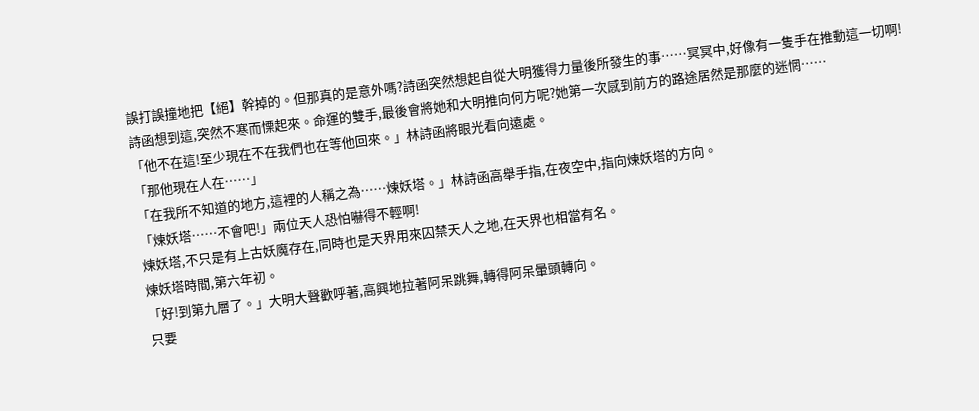誤打誤撞地把【絕】幹掉的。但那真的是意外嗎?詩函突然想起自從大明獲得力量後所發生的事……冥冥中,好像有一隻手在推動這一切啊!
詩函想到這,突然不寒而慄起來。命運的雙手,最後會將她和大明推向何方呢?她第一次感到前方的路途居然是那麼的迷惘……
「他不在這!至少現在不在我們也在等他回來。」林詩函將眼光看向遠處。
「那他現在人在……」
「在我所不知道的地方,這裡的人稱之為……煉妖塔。」林詩函高舉手指,在夜空中,指向煉妖塔的方向。
「煉妖塔……不會吧!」兩位天人恐怕嚇得不輕啊!
煉妖塔,不只是有上古妖魔存在,同時也是天界用來囚禁天人之地,在天界也相當有名。
煉妖塔時間,第六年初。
「好!到第九層了。」大明大聲歡呼著,高興地拉著阿呆跳舞,轉得阿呆暈頭轉向。
只要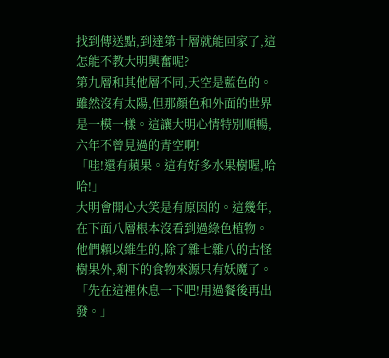找到傳送點,到達第十層就能回家了,這怎能不教大明興奮呢?
第九層和其他層不同,天空是藍色的。雖然沒有太陽,但那顏色和外面的世界是一模一樣。這讓大明心情特別順暢,六年不曾見過的青空啊!
「哇!還有蘋果。這有好多水果樹喔,哈哈!」
大明會開心大笑是有原因的。這幾年,在下面八層根本沒看到過綠色植物。他們賴以維生的,除了雜七雜八的古怪樹果外,剩下的食物來源只有妖魔了。
「先在這裡休息一下吧!用過餐後再出發。」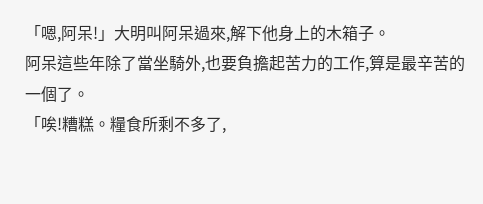「嗯,阿呆!」大明叫阿呆過來,解下他身上的木箱子。
阿呆這些年除了當坐騎外,也要負擔起苦力的工作,算是最辛苦的一個了。
「唉!糟糕。糧食所剩不多了,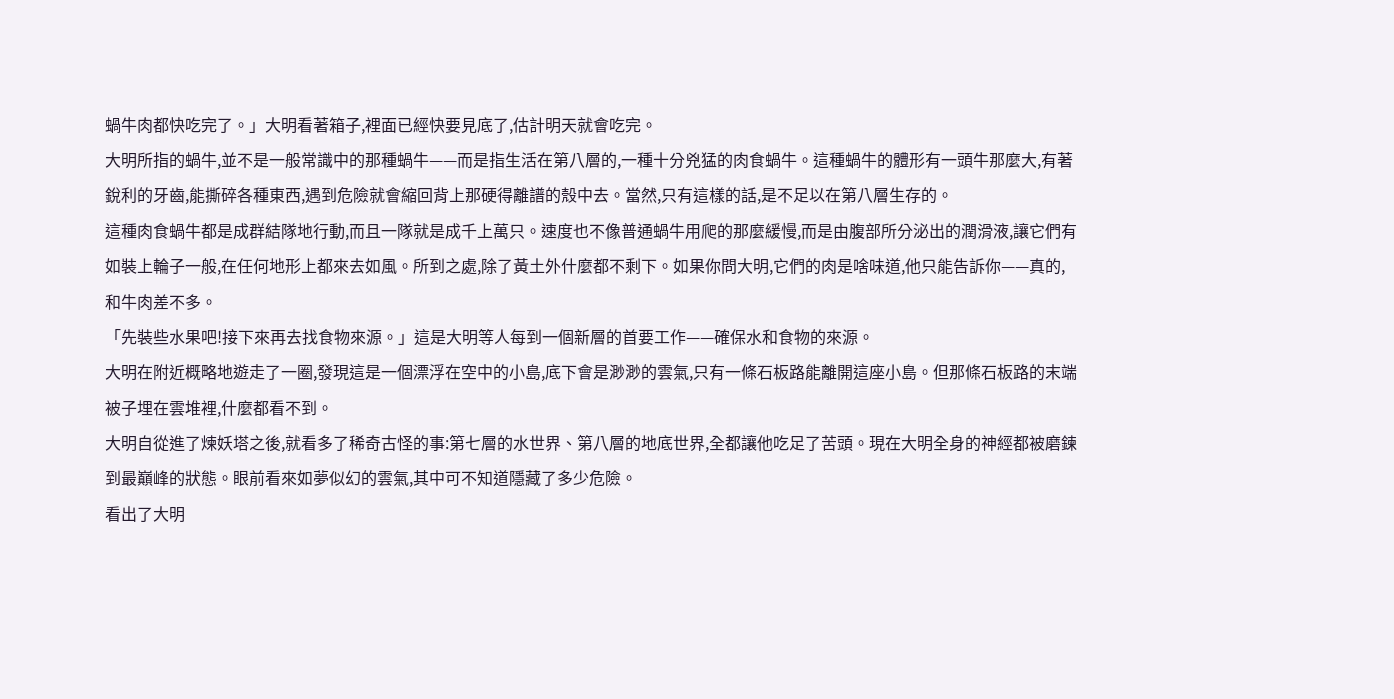蝸牛肉都快吃完了。」大明看著箱子,裡面已經快要見底了,估計明天就會吃完。
大明所指的蝸牛,並不是一般常識中的那種蝸牛——而是指生活在第八層的,一種十分兇猛的肉食蝸牛。這種蝸牛的體形有一頭牛那麼大,有著銳利的牙齒,能撕碎各種東西,遇到危險就會縮回背上那硬得離譜的殼中去。當然,只有這樣的話,是不足以在第八層生存的。
這種肉食蝸牛都是成群結隊地行動,而且一隊就是成千上萬只。速度也不像普通蝸牛用爬的那麼緩慢,而是由腹部所分泌出的潤滑液,讓它們有如裝上輪子一般,在任何地形上都來去如風。所到之處,除了黃土外什麼都不剩下。如果你問大明,它們的肉是啥味道,他只能告訴你——真的,和牛肉差不多。
「先裝些水果吧!接下來再去找食物來源。」這是大明等人每到一個新層的首要工作——確保水和食物的來源。
大明在附近概略地遊走了一圈,發現這是一個漂浮在空中的小島,底下會是渺渺的雲氣,只有一條石板路能離開這座小島。但那條石板路的末端被子埋在雲堆裡,什麼都看不到。
大明自從進了煉妖塔之後,就看多了稀奇古怪的事:第七層的水世界、第八層的地底世界,全都讓他吃足了苦頭。現在大明全身的神經都被磨鍊到最巔峰的狀態。眼前看來如夢似幻的雲氣,其中可不知道隱藏了多少危險。
看出了大明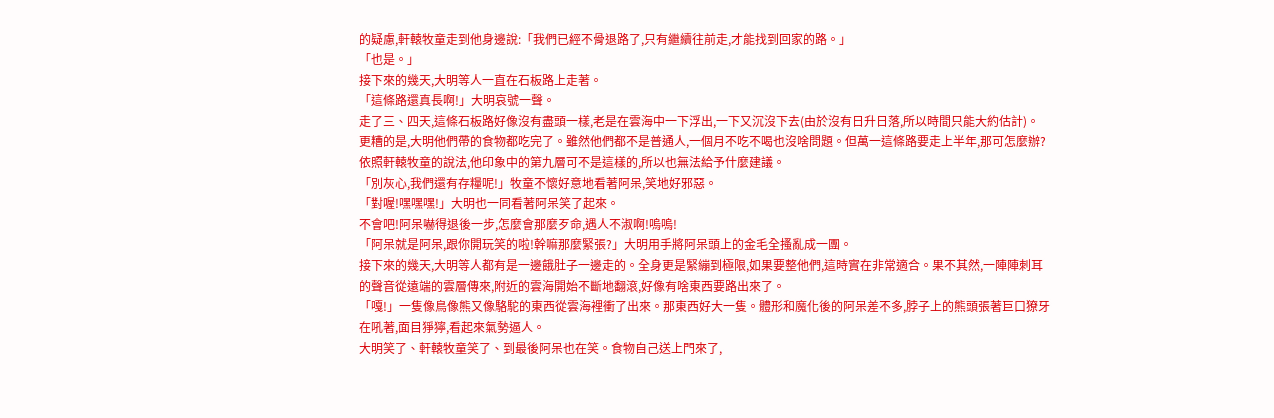的疑慮,軒轅牧童走到他身邊說:「我們已經不骨退路了,只有繼續往前走,才能找到回家的路。」
「也是。」
接下來的幾天,大明等人一直在石板路上走著。
「這條路還真長啊!」大明哀號一聲。
走了三、四天,這條石板路好像沒有盡頭一樣,老是在雲海中一下浮出,一下又沉沒下去(由於沒有日升日落,所以時間只能大約估計)。
更糟的是,大明他們帶的食物都吃完了。雖然他們都不是普通人,一個月不吃不喝也沒啥問題。但萬一這條路要走上半年,那可怎麼辦?依照軒轅牧童的說法,他印象中的第九層可不是這樣的,所以也無法給予什麼建議。
「別灰心,我們還有存糧呢!」牧童不懷好意地看著阿呆,笑地好邪惡。
「對喔!嘿嘿嘿!」大明也一同看著阿呆笑了起來。
不會吧!阿呆嚇得退後一步,怎麼會那麼歹命,遇人不淑啊!嗚嗚!
「阿呆就是阿呆,跟你開玩笑的啦!幹嘛那麼緊張?」大明用手將阿呆頭上的金毛全搔亂成一團。
接下來的幾天,大明等人都有是一邊餓肚子一邊走的。全身更是緊繃到極限,如果要整他們,這時實在非常適合。果不其然,一陣陣刺耳的聲音從遠端的雲層傳來,附近的雲海開始不斷地翻滾,好像有啥東西要路出來了。
「嘎!」一隻像鳥像熊又像駱駝的東西從雲海裡衝了出來。那東西好大一隻。體形和魔化後的阿呆差不多,脖子上的熊頭張著巨口獠牙在吼著,面目猙獰,看起來氣勢逼人。
大明笑了、軒轅牧童笑了、到最後阿呆也在笑。食物自己送上門來了,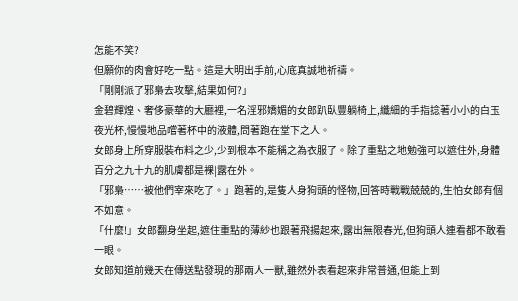怎能不笑?
但願你的肉會好吃一點。這是大明出手前,心底真誠地祈禱。
「剛剛派了邪梟去攻擊,結果如何?」
金碧輝煌、奢侈豪華的大廳裡,一名淫邪嬌媚的女郎趴臥豐躺椅上,纖細的手指捻著小小的白玉夜光杯,慢慢地品嚐著杯中的液體,問著跑在堂下之人。
女郎身上所穿服裝布料之少,少到根本不能稱之為衣服了。除了重點之地勉強可以遮住外,身體百分之九十九的肌膚都是裸|露在外。
「邪梟……被他們宰來吃了。」跑著的,是隻人身狗頭的怪物,回答時戰戰兢兢的,生怕女郎有個不如意。
「什麼!」女郎翻身坐起,遮住重點的薄紗也跟著飛揚起來,露出無限春光,但狗頭人連看都不敢看一眼。
女郎知道前幾天在傳送點發現的那兩人一獸,雖然外表看起來非常普通,但能上到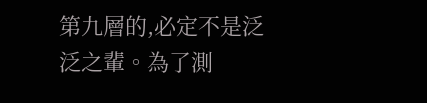第九層的,必定不是泛泛之輩。為了測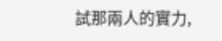試那兩人的實力,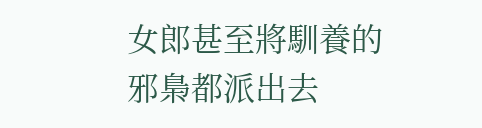女郎甚至將馴養的邪梟都派出去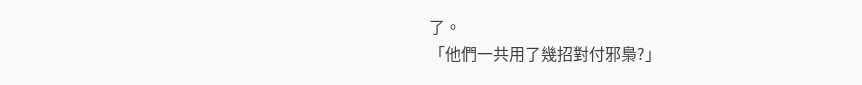了。
「他們一共用了幾招對付邪梟?」